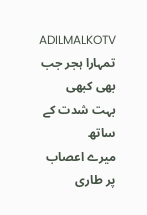ADILMALKOTV
تمہارا ہجر جب بھی کبھی
بہت شدت کے ساتھ
میرے اعصاب پر طاری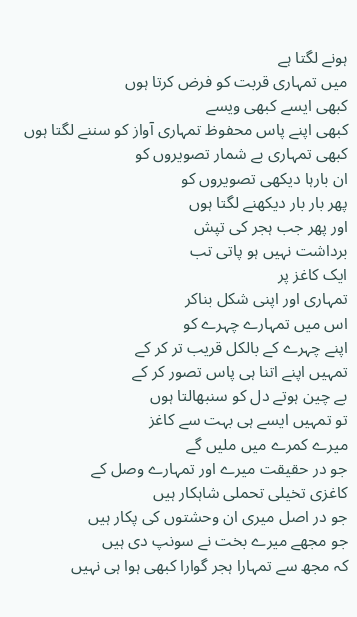ہونے لگتا ہے
میں تمہاری قربت کو فرض کرتا ہوں
کبھی ایسے کبھی ویسے
کبھی اپنے پاس محفوظ تمہاری آواز کو سننے لگتا ہوں
کبھی تمہاری بے شمار تصویروں کو
ان بارہا دیکھی تصویروں کو
پھر بار بار دیکھنے لگتا ہوں
اور پھر جب ہجر کی تپش
برداشت نہیں ہو پاتی تب
ایک کاغز پر
تمہاری اور اپنی شکل بناکر
اس میں تمہارے چہرے کو
اپنے چہرے کے بالکل قریب تر کر کے
تمہیں اپنے اتنا ہی پاس تصور کر کے
بے چین ہوتے دل کو سنبھالتا ہوں
تو تمہیں ایسے ہی بہت سے کاغز
میرے کمرے میں ملیں گے
جو در حقیقت میرے اور تمہارے وصل کے
کاغزی تخیلی تحملی شاہکار ہیں
جو در اصل میری ان وحشتوں کی پکار ہیں
جو مجھے میرے بخت نے سونپ دی ہیں
کہ مجھ سے تمہارا ہجر گوارا کبھی ہوا ہی نہیں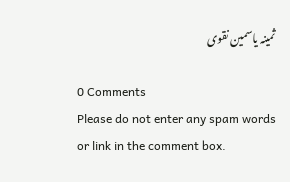ثمینہ یاسمین نقوی

0 Comments
Please do not enter any spam words or link in the comment box.